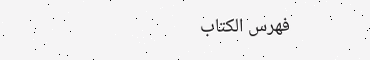فهرس الكتاب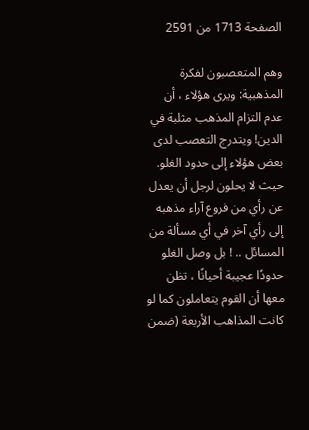الصفحة 1713 من 2591

وهم المتعصبون لفكرة المذهبية: ويرى هؤلاء ، أن عدم التزام المذهب مثلبة في الدين! ويتدرج التعصب لدى بعض هؤلاء إلى حدود الغلو. حيث لا يحلون لرجل أن يعدل عن رأي من فروع آراء مذهبه إلى رأي آخر في أي مسألة من المسائل .. ! بل وصل الغلو حدودًا عجيبة أحيانًا ، تظن معها أن القوم يتعاملون كما لو كانت المذاهب الأربعة (ضمن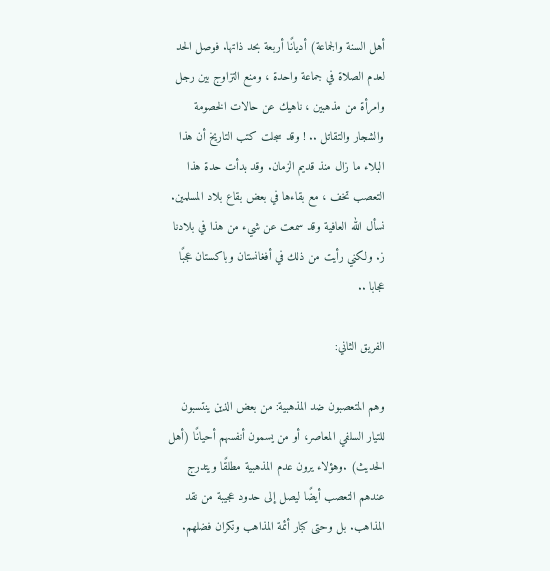أهل السنة والجماعة) أديانًا أربعة بحد ذاتها. فوصل الحد لعدم الصلاة في جماعة واحدة ، ومنع التزاوج بين رجل وامرأة من مذهبين ، ناهيك عن حالات الخصومة والشجار والتقاتل .. ! وقد سجلت كتب التاريخ أن هذا البلاء ما زال منذ قديم الزمان. وقد بدأت حدة هذا التعصب تخف ، مع بقاءها في بعض بقاع بلاد المسلمين. نسأل الله العافية وقد سمعت عن شيء من هذا في بلادنا ز. ولكني رأيت من ذلك في أفغانستان وباكستان عجبًا عجابا ..

الفريق الثاني:

وهم المتعصبون ضد المذهبية: من بعض الذين ينتسبون للتيار السلفي المعاصر، أو من يسمون أنفسهم أحيانًا (أهل الحديث) .وهؤلاء يرون عدم المذهبية مطلقًا ويتدرج عندهم التعصب أيضًا ليصل إلى حدود عجيبة من نقد المذاهب. بل وحتى كبار أئمة المذاهب ونكران فضلهم.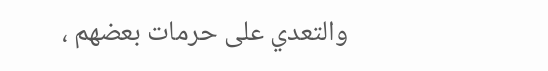والتعدي على حرمات بعضهم ،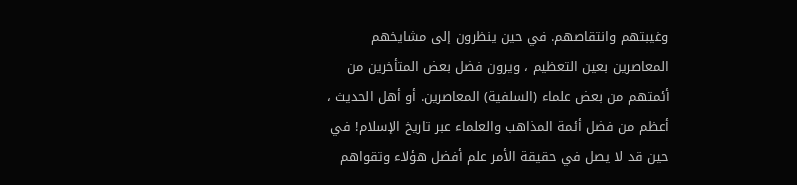وغيبتهم وانتقاصهم. في حين ينظرون إلى مشايخهم المعاصرين بعين التعظيم ، ويرون فضل بعض المتأخرين من أئمتهم من بعض علماء (السلفية) المعاصرين. أو أهل الحديث ، أعظم من فضل أئمة المذاهب والعلماء عبر تاريخ الإسلام! في حين قد لا يصل في حقيقة الأمر علم أفضل هؤلاء وتقواهم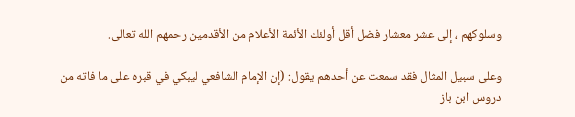وسلوكهم ، إلى عشر معشار فضل أقل أولئك الأئمة الأعلام من الأقدمين رحمهم الله تعالى.

وعلى سبيل المثال فقد سمعت عن أحدهم يقول: (إن الإمام الشافعي ليبكي في قبره على ما فاته من دروس ابن باز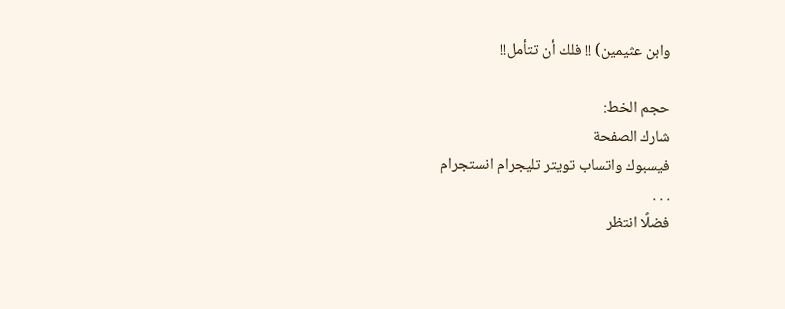وابن عثيمين) !! فلك أن تتأمل!!

حجم الخط:
شارك الصفحة
فيسبوك واتساب تويتر تليجرام انستجرام
. . .
فضلًا انتظر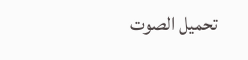تحميل الصوت